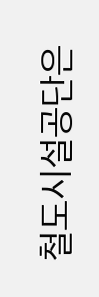철도시설공단은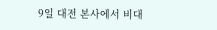9일 대전 본사에서 비대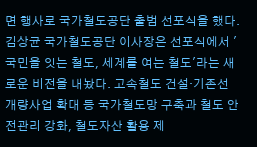면 행사로 국가철도공단 출범 선포식을 했다.
김상균 국가철도공단 이사장은 선포식에서 '국민을 잇는 철도, 세계를 여는 철도'라는 새로운 비전을 내놨다. 고속철도 건설·기존선 개량사업 확대 등 국가철도망 구축과 철도 안전관리 강화, 철도자산 활용 제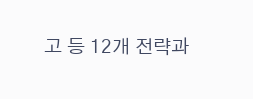고 등 12개 전략과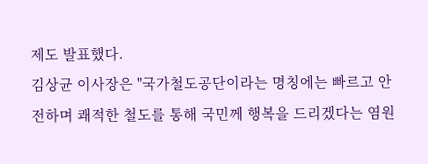제도 발표했다.
김상균 이사장은 "국가철도공단이라는 명칭에는 빠르고 안전하며 쾌적한 철도를 통해 국민께 행복을 드리겠다는 염원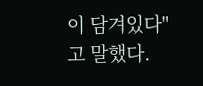이 담겨있다"고 말했다.